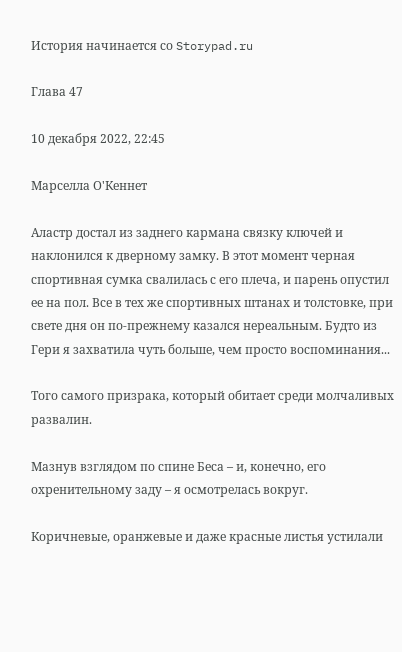История начинается со Storypad.ru

Глава 47

10 декабря 2022, 22:45

Марселла О'Кеннет

Аластр достал из заднего кармана связку ключей и наклонился к дверному замку. В этот момент черная спортивная сумка свалилась с его плеча, и парень опустил ее на пол. Все в тех же спортивных штанах и толстовке, при свете дня он по-прежнему казался нереальным. Будто из Гери я захватила чуть больше, чем просто воспоминания...

Того самого призрака, который обитает среди молчаливых развалин.

Мазнув взглядом по спине Беса – и, конечно, его охренительному заду – я осмотрелась вокруг.

Коричневые, оранжевые и даже красные листья устилали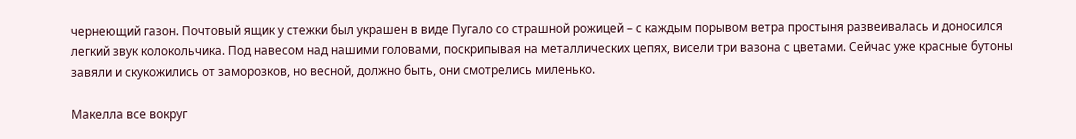чернеющий газон. Почтовый ящик у стежки был украшен в виде Пугало со страшной рожицей – с каждым порывом ветра простыня развеивалась и доносился легкий звук колокольчика. Под навесом над нашими головами, поскрипывая на металлических цепях, висели три вазона с цветами. Сейчас уже красные бутоны завяли и скукожились от заморозков, но весной, должно быть, они смотрелись миленько.

Макелла все вокруг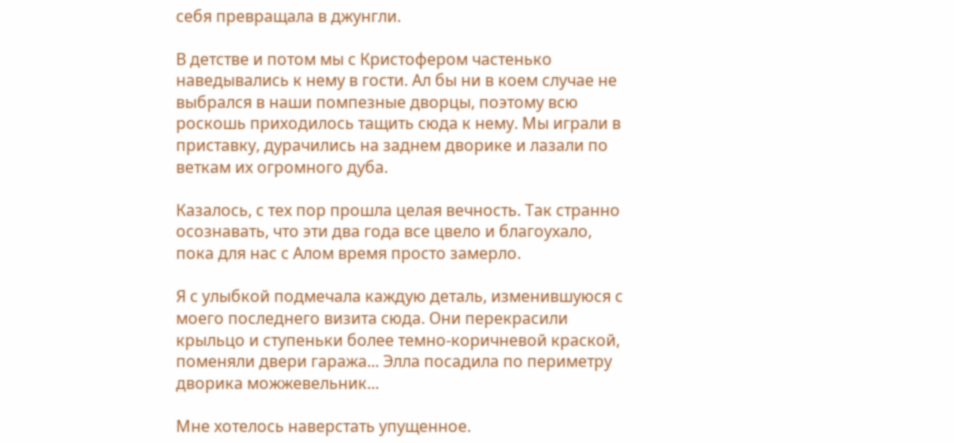себя превращала в джунгли.

В детстве и потом мы с Кристофером частенько наведывались к нему в гости. Ал бы ни в коем случае не выбрался в наши помпезные дворцы, поэтому всю роскошь приходилось тащить сюда к нему. Мы играли в приставку, дурачились на заднем дворике и лазали по веткам их огромного дуба.

Казалось, с тех пор прошла целая вечность. Так странно осознавать, что эти два года все цвело и благоухало, пока для нас с Алом время просто замерло.

Я с улыбкой подмечала каждую деталь, изменившуюся с моего последнего визита сюда. Они перекрасили крыльцо и ступеньки более темно-коричневой краской, поменяли двери гаража... Элла посадила по периметру дворика можжевельник...

Мне хотелось наверстать упущенное.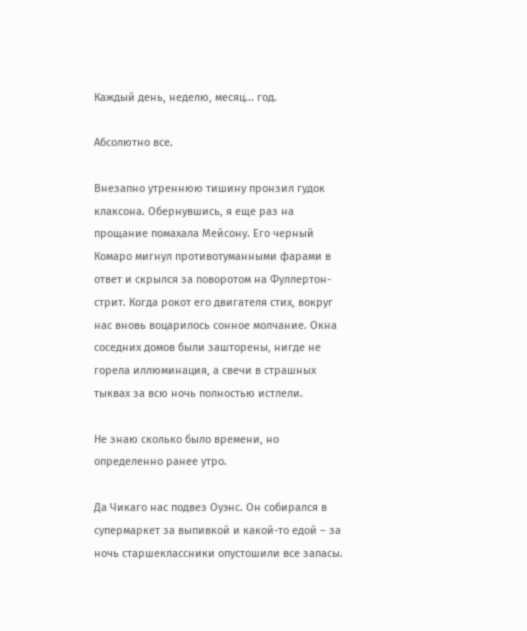Каждый день, неделю, месяц... год.

Абсолютно все.

Внезапно утреннюю тишину пронзил гудок клаксона. Обернувшись, я еще раз на прощание помахала Мейсону. Его черный Комаро мигнул противотуманными фарами в ответ и скрылся за поворотом на Фуллертон-стрит. Когда рокот его двигателя стих, вокруг нас вновь воцарилось сонное молчание. Окна соседних домов были зашторены, нигде не горела иллюминация, а свечи в страшных тыквах за всю ночь полностью истлели.

Не знаю сколько было времени, но определенно ранее утро.

Да Чикаго нас подвез Оуэнс. Он собирался в супермаркет за выпивкой и какой-то едой – за ночь старшеклассники опустошили все запасы.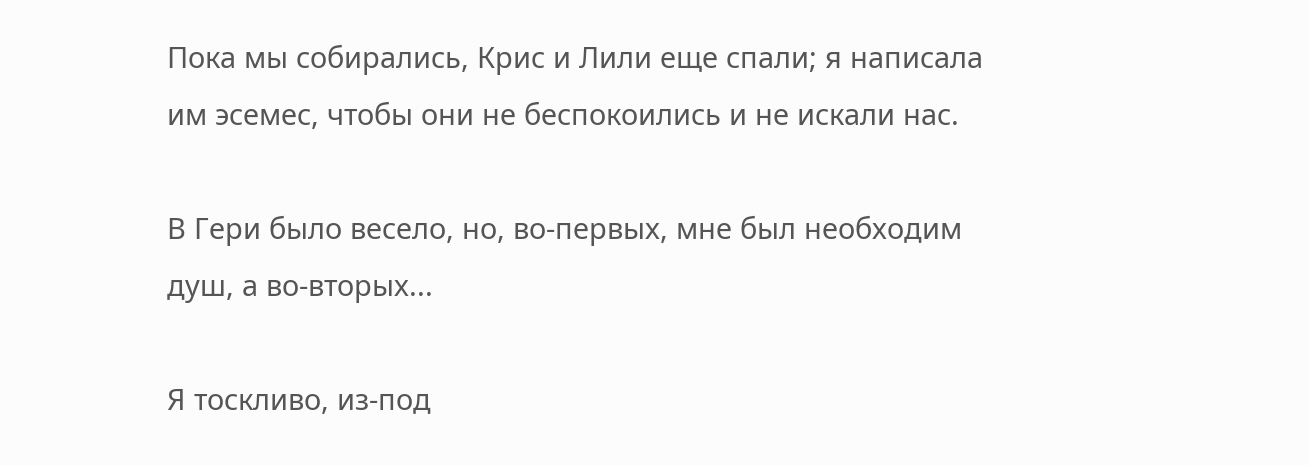Пока мы собирались, Крис и Лили еще спали; я написала им эсемес, чтобы они не беспокоились и не искали нас.

В Гери было весело, но, во-первых, мне был необходим душ, а во-вторых...

Я тоскливо, из-под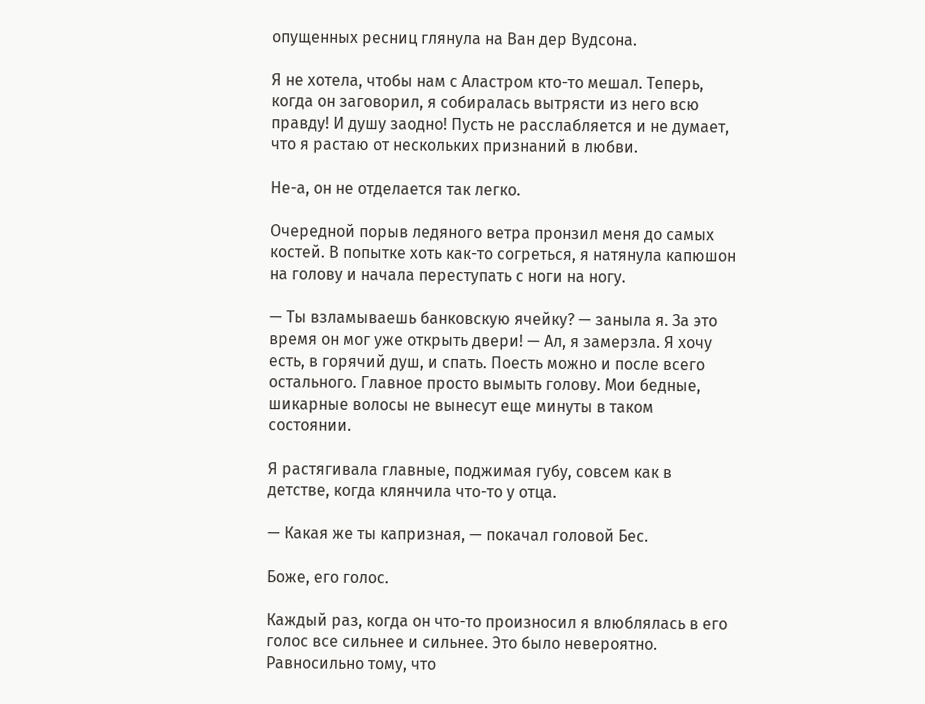опущенных ресниц глянула на Ван дер Вудсона.

Я не хотела, чтобы нам с Аластром кто-то мешал. Теперь, когда он заговорил, я собиралась вытрясти из него всю правду! И душу заодно! Пусть не расслабляется и не думает, что я растаю от нескольких признаний в любви.

Не-а, он не отделается так легко.

Очередной порыв ледяного ветра пронзил меня до самых костей. В попытке хоть как-то согреться, я натянула капюшон на голову и начала переступать с ноги на ногу.

— Ты взламываешь банковскую ячейку? — заныла я. За это время он мог уже открыть двери! — Ал, я замерзла. Я хочу есть, в горячий душ, и спать. Поесть можно и после всего остального. Главное просто вымыть голову. Мои бедные, шикарные волосы не вынесут еще минуты в таком состоянии.

Я растягивала главные, поджимая губу, совсем как в детстве, когда клянчила что-то у отца.

— Какая же ты капризная, — покачал головой Бес.

Боже, его голос.

Каждый раз, когда он что-то произносил я влюблялась в его голос все сильнее и сильнее. Это было невероятно. Равносильно тому, что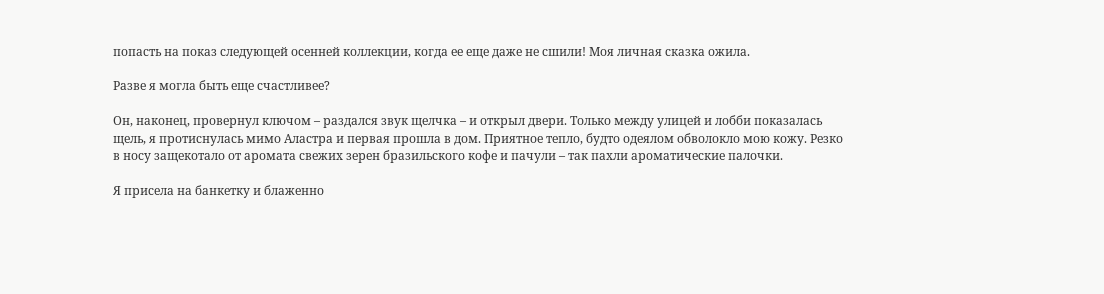попасть на показ следующей осенней коллекции, когда ее еще даже не сшили! Моя личная сказка ожила.

Разве я могла быть еще счастливее?

Он, наконец, провернул ключом – раздался звук щелчка – и открыл двери. Только между улицей и лобби показалась щель, я протиснулась мимо Аластра и первая прошла в дом. Приятное тепло, будто одеялом обволокло мою кожу. Резко в носу защекотало от аромата свежих зерен бразильского кофе и пачули – так пахли ароматические палочки.

Я присела на банкетку и блаженно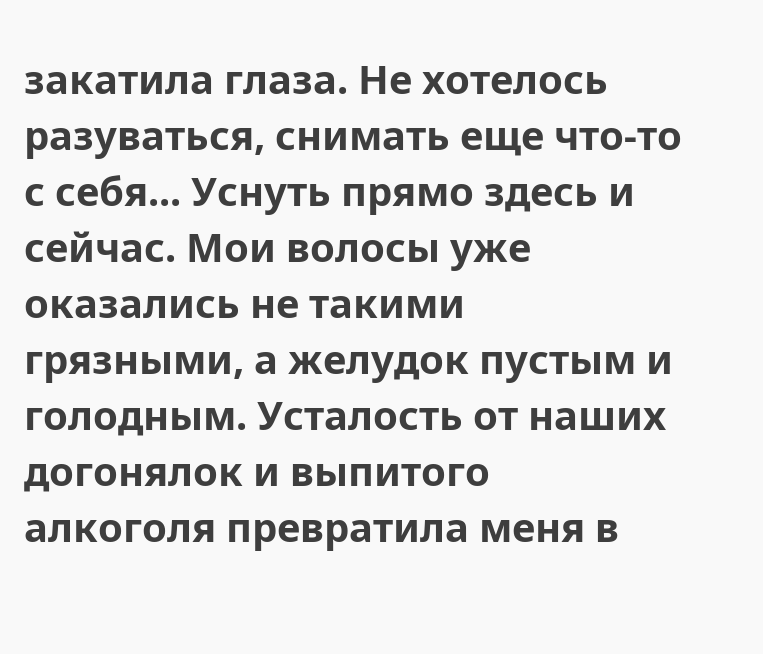закатила глаза. Не хотелось разуваться, снимать еще что-то с себя... Уснуть прямо здесь и сейчас. Мои волосы уже оказались не такими грязными, а желудок пустым и голодным. Усталость от наших догонялок и выпитого алкоголя превратила меня в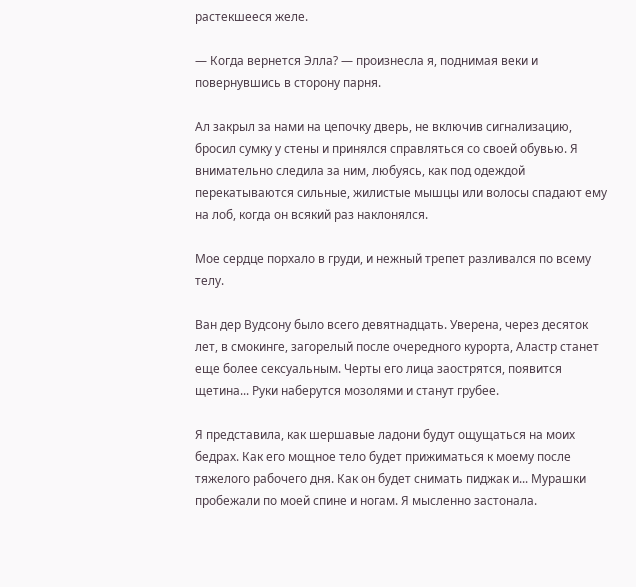растекшееся желе.

— Когда вернется Элла? — произнесла я, поднимая веки и повернувшись в сторону парня.

Ал закрыл за нами на цепочку дверь, не включив сигнализацию, бросил сумку у стены и принялся справляться со своей обувью. Я внимательно следила за ним, любуясь, как под одеждой перекатываются сильные, жилистые мышцы или волосы спадают ему на лоб, когда он всякий раз наклонялся.

Мое сердце порхало в груди, и нежный трепет разливался по всему телу.

Ван дер Вудсону было всего девятнадцать. Уверена, через десяток лет, в смокинге, загорелый после очередного курорта, Аластр станет еще более сексуальным. Черты его лица заострятся, появится щетина... Руки наберутся мозолями и станут грубее.

Я представила, как шершавые ладони будут ощущаться на моих бедрах. Как его мощное тело будет прижиматься к моему после тяжелого рабочего дня. Как он будет снимать пиджак и... Мурашки пробежали по моей спине и ногам. Я мысленно застонала.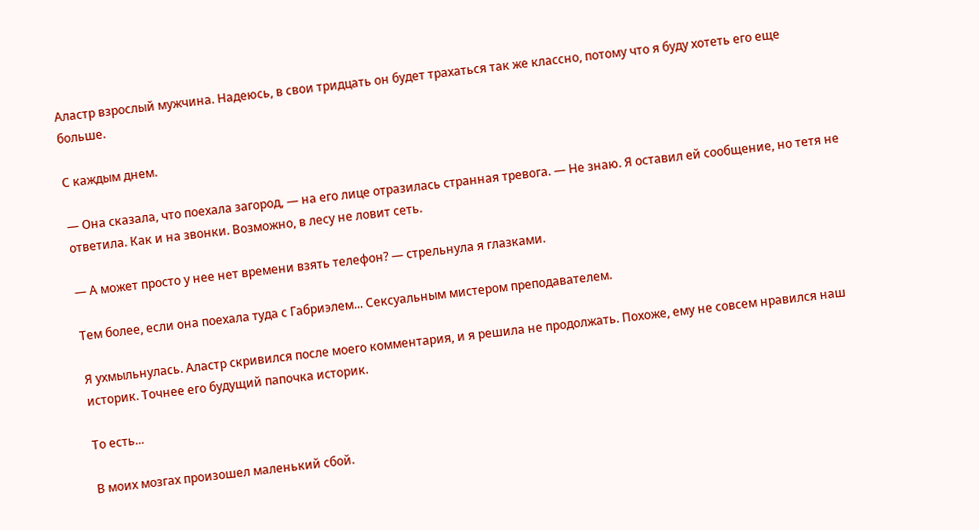Аластр взрослый мужчина. Надеюсь, в свои тридцать он будет трахаться так же классно, потому что я буду хотеть его еще больше.

С каждым днем.

— Она сказала, что поехала загород, — на его лице отразилась странная тревога. — Не знаю. Я оставил ей сообщение, но тетя не ответила. Как и на звонки. Возможно, в лесу не ловит сеть.

— А может просто у нее нет времени взять телефон? — стрельнула я глазками.

Тем более, если она поехала туда с Габриэлем... Сексуальным мистером преподавателем.

Я ухмыльнулась. Аластр скривился после моего комментария, и я решила не продолжать. Похоже, ему не совсем нравился наш историк. Точнее его будущий папочка историк.

То есть...

В моих мозгах произошел маленький сбой.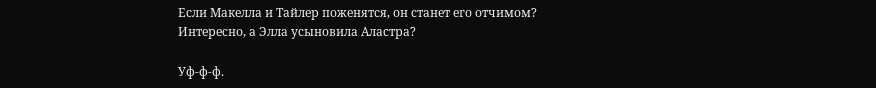Если Макелла и Тайлер поженятся, он станет его отчимом? Интересно, а Элла усыновила Аластра?

Уф-ф-ф.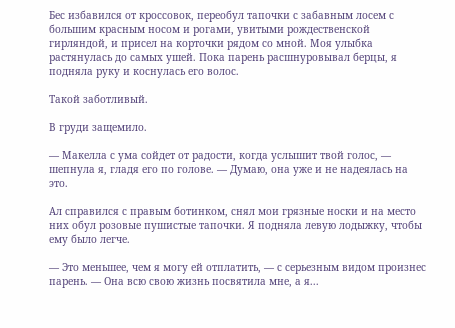Бес избавился от кроссовок, переобул тапочки с забавным лосем с большим красным носом и рогами, увитыми рождественской гирляндой, и присел на корточки рядом со мной. Моя улыбка растянулась до самых ушей. Пока парень расшнуровывал берцы, я подняла руку и коснулась его волос.

Такой заботливый.

В груди защемило.

— Макелла с ума сойдет от радости, когда услышит твой голос, — шепнула я, гладя его по голове. — Думаю, она уже и не надеялась на это.

Ал справился с правым ботинком, снял мои грязные носки и на место них обул розовые пушистые тапочки. Я подняла левую лодыжку, чтобы ему было легче.

— Это меньшее, чем я могу ей отплатить, — с серьезным видом произнес парень. — Она всю свою жизнь посвятила мне, а я...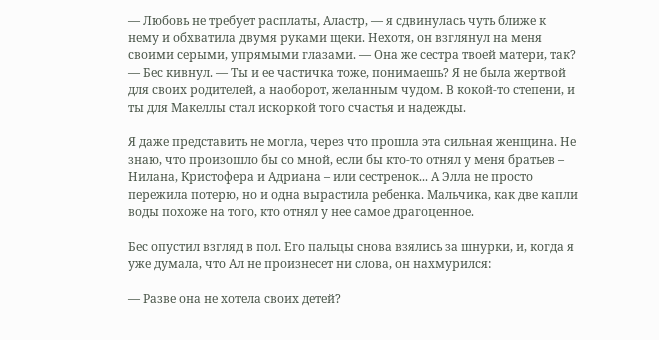— Любовь не требует расплаты, Аластр, — я сдвинулась чуть ближе к нему и обхватила двумя руками щеки. Нехотя, он взглянул на меня своими серыми, упрямыми глазами. — Она же сестра твоей матери, так? — Бес кивнул. — Ты и ее частичка тоже, понимаешь? Я не была жертвой для своих родителей, а наоборот, желанным чудом. В кокой-то степени, и ты для Макеллы стал искоркой того счастья и надежды.

Я даже представить не могла, через что прошла эта сильная женщина. Не знаю, что произошло бы со мной, если бы кто-то отнял у меня братьев – Нилана, Кристофера и Адриана – или сестренок... А Элла не просто пережила потерю, но и одна вырастила ребенка. Мальчика, как две капли воды похоже на того, кто отнял у нее самое драгоценное.

Бес опустил взгляд в пол. Его пальцы снова взялись за шнурки, и, когда я уже думала, что Ал не произнесет ни слова, он нахмурился:

— Разве она не хотела своих детей?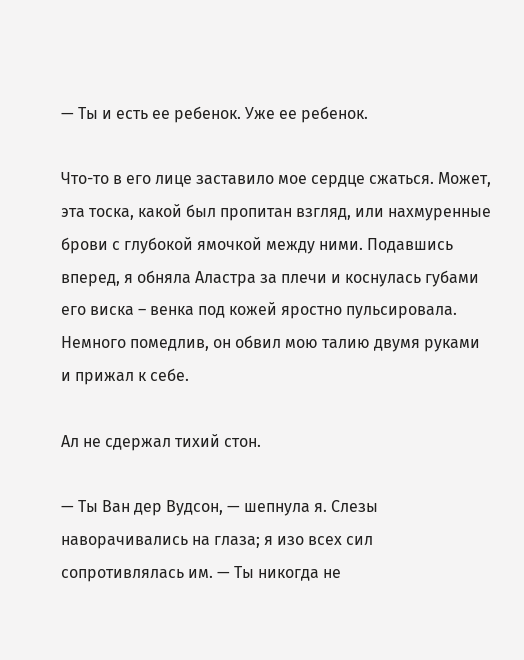— Ты и есть ее ребенок. Уже ее ребенок.

Что-то в его лице заставило мое сердце сжаться. Может, эта тоска, какой был пропитан взгляд, или нахмуренные брови с глубокой ямочкой между ними. Подавшись вперед, я обняла Аластра за плечи и коснулась губами его виска – венка под кожей яростно пульсировала. Немного помедлив, он обвил мою талию двумя руками и прижал к себе.

Ал не сдержал тихий стон.

— Ты Ван дер Вудсон, — шепнула я. Слезы наворачивались на глаза; я изо всех сил сопротивлялась им. — Ты никогда не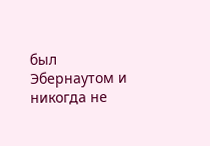был Эбернаутом и никогда не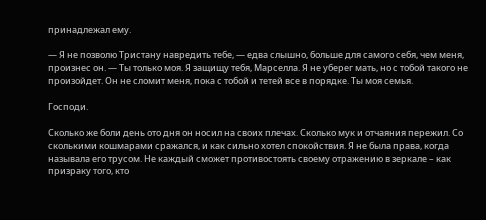принадлежал ему.

— Я не позволю Тристану навредить тебе, — едва слышно, больше для самого себя, чем меня, произнес он. — Ты только моя. Я защищу тебя, Марселла. Я не уберег мать, но с тобой такого не произойдет. Он не сломит меня, пока с тобой и тетей все в порядке. Ты моя семья.

Господи.

Сколько же боли день ото дня он носил на своих плечах. Сколько мук и отчаяния пережил. Со сколькими кошмарами сражался, и как сильно хотел спокойствия. Я не была права, когда называла его трусом. Не каждый сможет противостоять своему отражению в зеркале – как призраку того, кто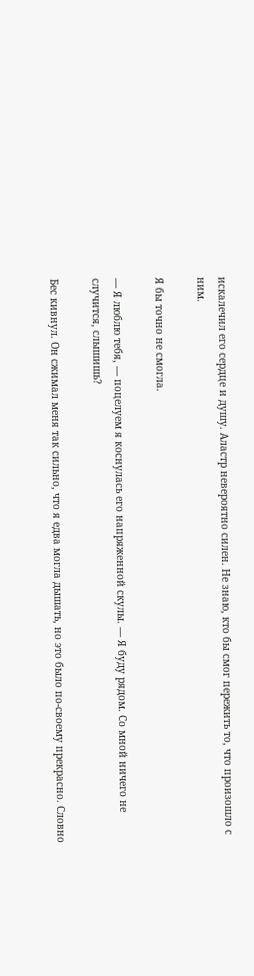искалечил его сердце и душу. Аластр невероятно силен. Не знаю, кто бы смог пережить то, что произошло с ним.

Я бы точно не смогла.

— Я люблю тебя, — поцелуем я коснулась его напряженной скулы. — Я буду рядом. Со мной ничего не случится, слышишь?

Бес кивнул. Он сжимал меня так сильно, что я едва могла дышать, но это было по-своему прекрасно. Словно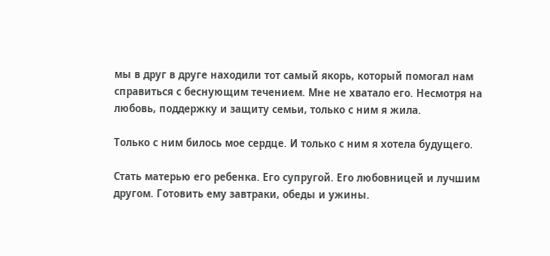мы в друг в друге находили тот самый якорь, который помогал нам справиться с беснующим течением. Мне не хватало его. Несмотря на любовь, поддержку и защиту семьи, только с ним я жила.

Только с ним билось мое сердце. И только с ним я хотела будущего.

Стать матерью его ребенка. Его супругой. Его любовницей и лучшим другом. Готовить ему завтраки, обеды и ужины.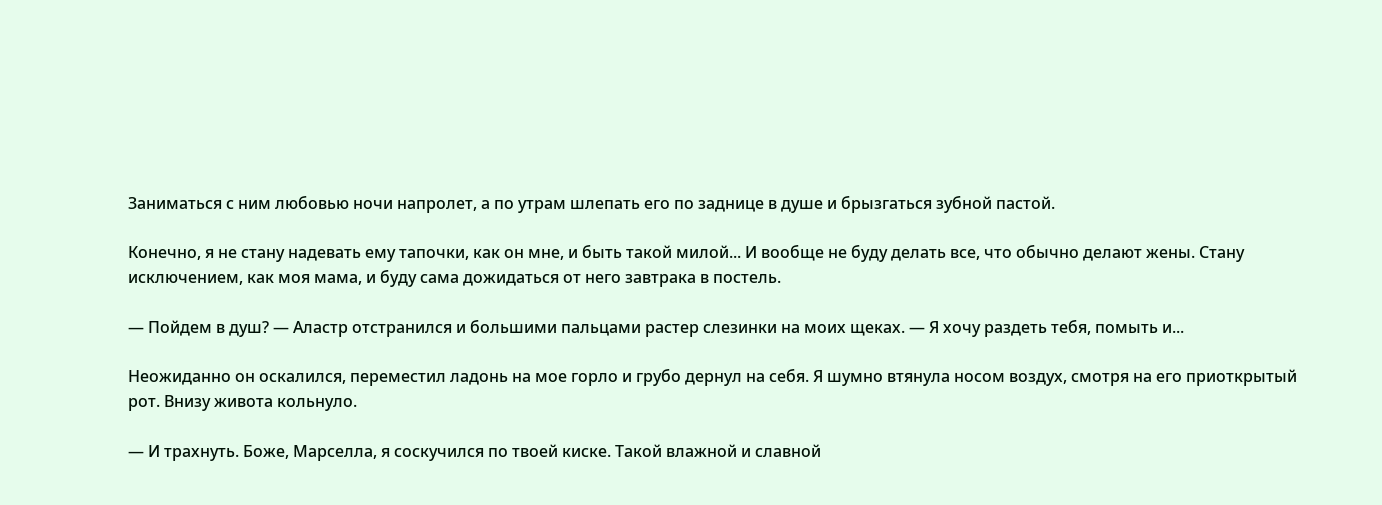Заниматься с ним любовью ночи напролет, а по утрам шлепать его по заднице в душе и брызгаться зубной пастой.

Конечно, я не стану надевать ему тапочки, как он мне, и быть такой милой... И вообще не буду делать все, что обычно делают жены. Стану исключением, как моя мама, и буду сама дожидаться от него завтрака в постель.

— Пойдем в душ? — Аластр отстранился и большими пальцами растер слезинки на моих щеках. — Я хочу раздеть тебя, помыть и...

Неожиданно он оскалился, переместил ладонь на мое горло и грубо дернул на себя. Я шумно втянула носом воздух, смотря на его приоткрытый рот. Внизу живота кольнуло.

— И трахнуть. Боже, Марселла, я соскучился по твоей киске. Такой влажной и славной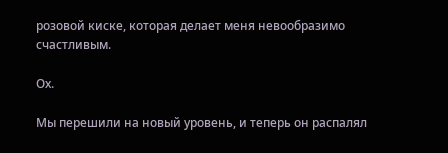розовой киске, которая делает меня невообразимо счастливым.

Ох.

Мы перешили на новый уровень, и теперь он распалял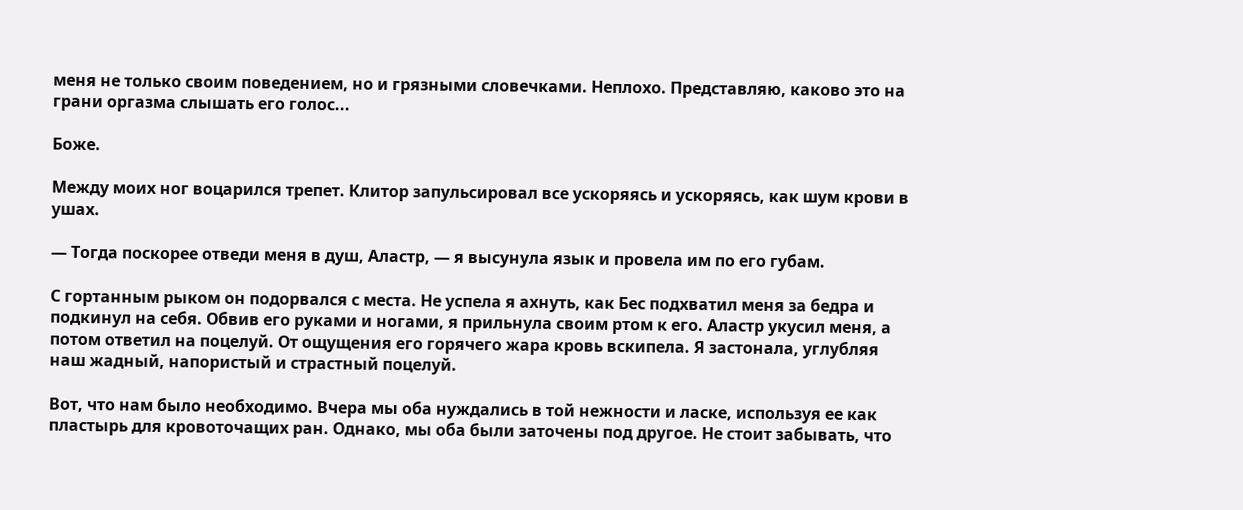меня не только своим поведением, но и грязными словечками. Неплохо. Представляю, каково это на грани оргазма слышать его голос...

Боже.

Между моих ног воцарился трепет. Клитор запульсировал все ускоряясь и ускоряясь, как шум крови в ушах.

— Тогда поскорее отведи меня в душ, Аластр, — я высунула язык и провела им по его губам.

С гортанным рыком он подорвался с места. Не успела я ахнуть, как Бес подхватил меня за бедра и подкинул на себя. Обвив его руками и ногами, я прильнула своим ртом к его. Аластр укусил меня, а потом ответил на поцелуй. От ощущения его горячего жара кровь вскипела. Я застонала, углубляя наш жадный, напористый и страстный поцелуй.

Вот, что нам было необходимо. Вчера мы оба нуждались в той нежности и ласке, используя ее как пластырь для кровоточащих ран. Однако, мы оба были заточены под другое. Не стоит забывать, что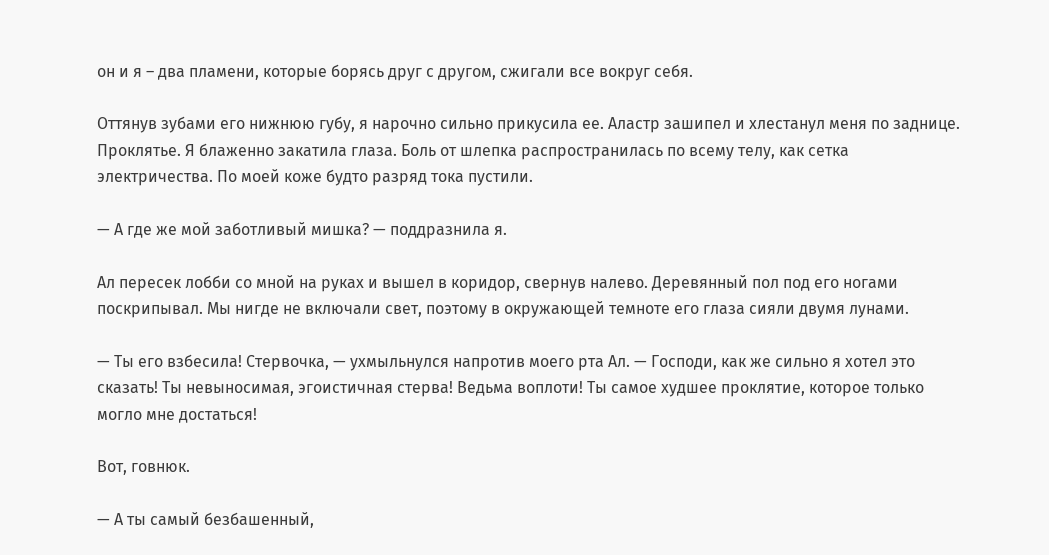он и я – два пламени, которые борясь друг с другом, сжигали все вокруг себя.

Оттянув зубами его нижнюю губу, я нарочно сильно прикусила ее. Аластр зашипел и хлестанул меня по заднице. Проклятье. Я блаженно закатила глаза. Боль от шлепка распространилась по всему телу, как сетка электричества. По моей коже будто разряд тока пустили.

— А где же мой заботливый мишка? — поддразнила я.

Ал пересек лобби со мной на руках и вышел в коридор, свернув налево. Деревянный пол под его ногами поскрипывал. Мы нигде не включали свет, поэтому в окружающей темноте его глаза сияли двумя лунами.

— Ты его взбесила! Стервочка, — ухмыльнулся напротив моего рта Ал. — Господи, как же сильно я хотел это сказать! Ты невыносимая, эгоистичная стерва! Ведьма воплоти! Ты самое худшее проклятие, которое только могло мне достаться!

Вот, говнюк.

— А ты самый безбашенный,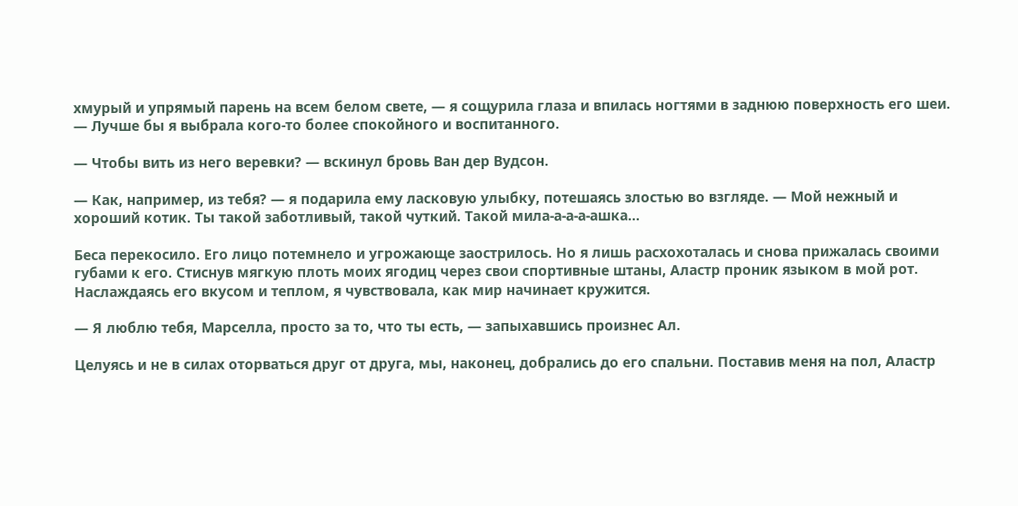хмурый и упрямый парень на всем белом свете, — я сощурила глаза и впилась ногтями в заднюю поверхность его шеи. — Лучше бы я выбрала кого-то более спокойного и воспитанного.

— Чтобы вить из него веревки? — вскинул бровь Ван дер Вудсон.

— Как, например, из тебя? — я подарила ему ласковую улыбку, потешаясь злостью во взгляде. — Мой нежный и хороший котик. Ты такой заботливый, такой чуткий. Такой мила-а-а-а-ашка...

Беса перекосило. Его лицо потемнело и угрожающе заострилось. Но я лишь расхохоталась и снова прижалась своими губами к его. Стиснув мягкую плоть моих ягодиц через свои спортивные штаны, Аластр проник языком в мой рот. Наслаждаясь его вкусом и теплом, я чувствовала, как мир начинает кружится.

— Я люблю тебя, Марселла, просто за то, что ты есть, — запыхавшись произнес Ал.

Целуясь и не в силах оторваться друг от друга, мы, наконец, добрались до его спальни. Поставив меня на пол, Аластр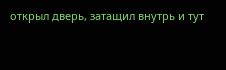открыл дверь, затащил внутрь и тут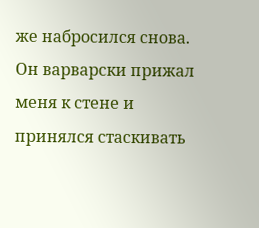же набросился снова. Он варварски прижал меня к стене и принялся стаскивать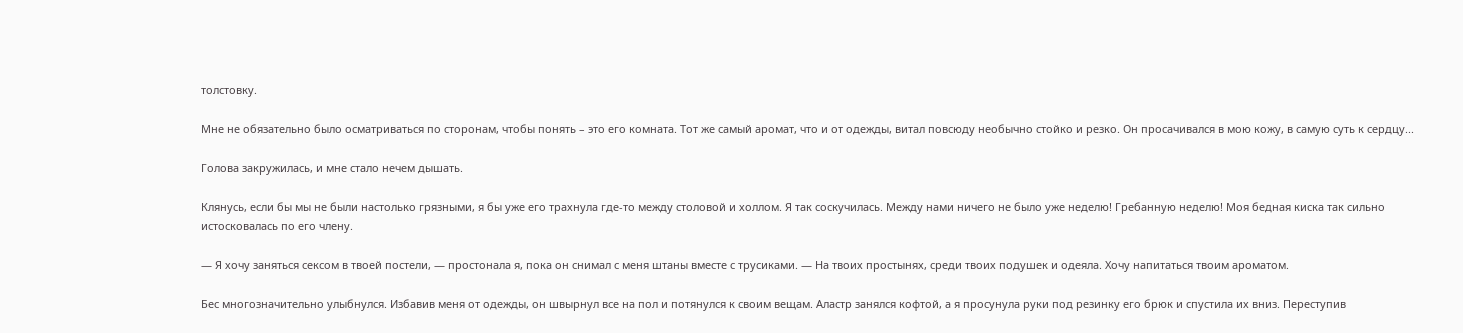толстовку.

Мне не обязательно было осматриваться по сторонам, чтобы понять – это его комната. Тот же самый аромат, что и от одежды, витал повсюду необычно стойко и резко. Он просачивался в мою кожу, в самую суть к сердцу...

Голова закружилась, и мне стало нечем дышать.

Клянусь, если бы мы не были настолько грязными, я бы уже его трахнула где-то между столовой и холлом. Я так соскучилась. Между нами ничего не было уже неделю! Гребанную неделю! Моя бедная киска так сильно истосковалась по его члену.

— Я хочу заняться сексом в твоей постели, — простонала я, пока он снимал с меня штаны вместе с трусиками. — На твоих простынях, среди твоих подушек и одеяла. Хочу напитаться твоим ароматом.

Бес многозначительно улыбнулся. Избавив меня от одежды, он швырнул все на пол и потянулся к своим вещам. Аластр занялся кофтой, а я просунула руки под резинку его брюк и спустила их вниз. Переступив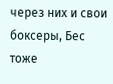через них и свои боксеры, Бес тоже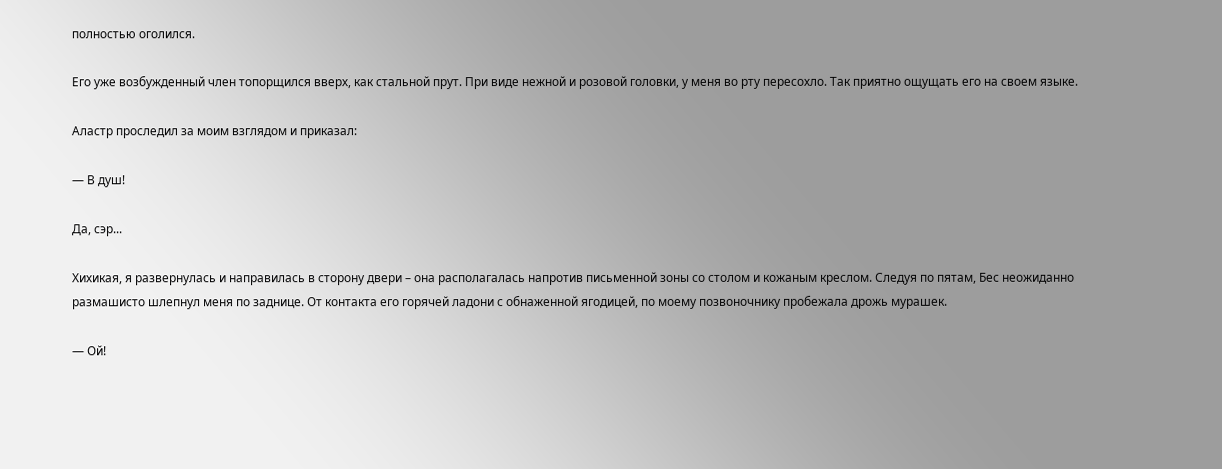полностью оголился.

Его уже возбужденный член топорщился вверх, как стальной прут. При виде нежной и розовой головки, у меня во рту пересохло. Так приятно ощущать его на своем языке.

Аластр проследил за моим взглядом и приказал:

— В душ!

Да, сэр...

Хихикая, я развернулась и направилась в сторону двери – она располагалась напротив письменной зоны со столом и кожаным креслом. Следуя по пятам, Бес неожиданно размашисто шлепнул меня по заднице. От контакта его горячей ладони с обнаженной ягодицей, по моему позвоночнику пробежала дрожь мурашек.

— Ой!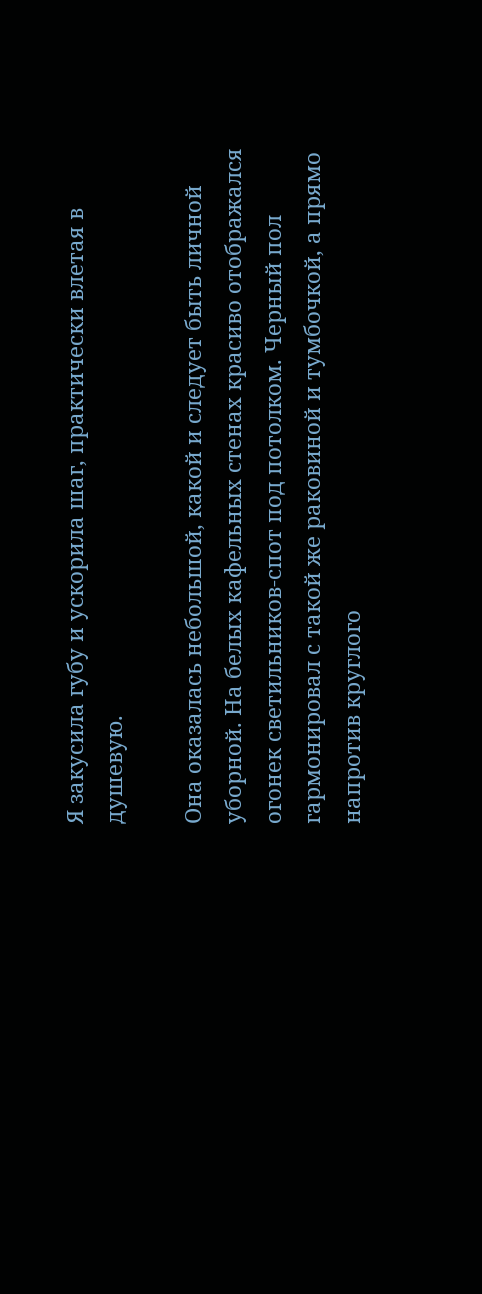Я закусила губу и ускорила шаг, практически влетая в душевую.

Она оказалась небольшой, какой и следует быть личной уборной. На белых кафельных стенах красиво отображался огонек светильников-спот под потолком. Черный пол гармонировал с такой же раковиной и тумбочкой, а прямо напротив круглого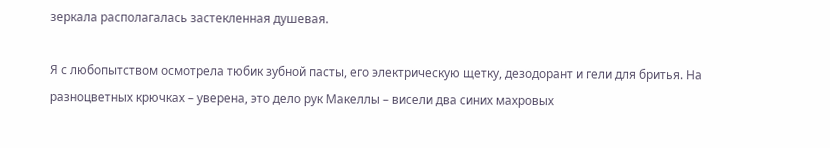зеркала располагалась застекленная душевая.

Я с любопытством осмотрела тюбик зубной пасты, его электрическую щетку, дезодорант и гели для бритья. На разноцветных крючках – уверена, это дело рук Макеллы – висели два синих махровых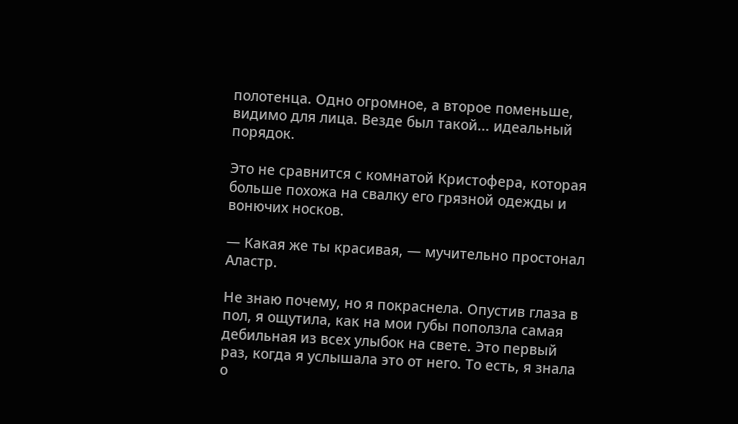полотенца. Одно огромное, а второе поменьше, видимо для лица. Везде был такой... идеальный порядок.

Это не сравнится с комнатой Кристофера, которая больше похожа на свалку его грязной одежды и вонючих носков.

— Какая же ты красивая, — мучительно простонал Аластр.

Не знаю почему, но я покраснела. Опустив глаза в пол, я ощутила, как на мои губы поползла самая дебильная из всех улыбок на свете. Это первый раз, когда я услышала это от него. То есть, я знала о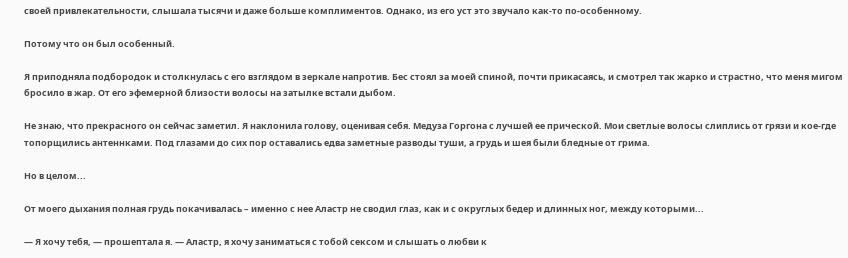своей привлекательности, слышала тысячи и даже больше комплиментов. Однако, из его уст это звучало как-то по-особенному.

Потому что он был особенный.

Я приподняла подбородок и столкнулась с его взглядом в зеркале напротив. Бес стоял за моей спиной, почти прикасаясь, и смотрел так жарко и страстно, что меня мигом бросило в жар. От его эфемерной близости волосы на затылке встали дыбом.

Не знаю, что прекрасного он сейчас заметил. Я наклонила голову, оценивая себя. Медуза Горгона с лучшей ее прической. Мои светлые волосы слиплись от грязи и кое-где топорщились антеннками. Под глазами до сих пор оставались едва заметные разводы туши, а грудь и шея были бледные от грима.

Но в целом...

От моего дыхания полная грудь покачивалась – именно с нее Аластр не сводил глаз, как и с округлых бедер и длинных ног, между которыми...

— Я хочу тебя, — прошептала я. — Аластр, я хочу заниматься с тобой сексом и слышать о любви к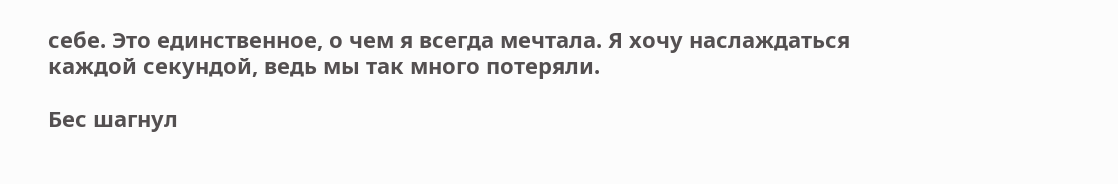себе. Это единственное, о чем я всегда мечтала. Я хочу наслаждаться каждой секундой, ведь мы так много потеряли.

Бес шагнул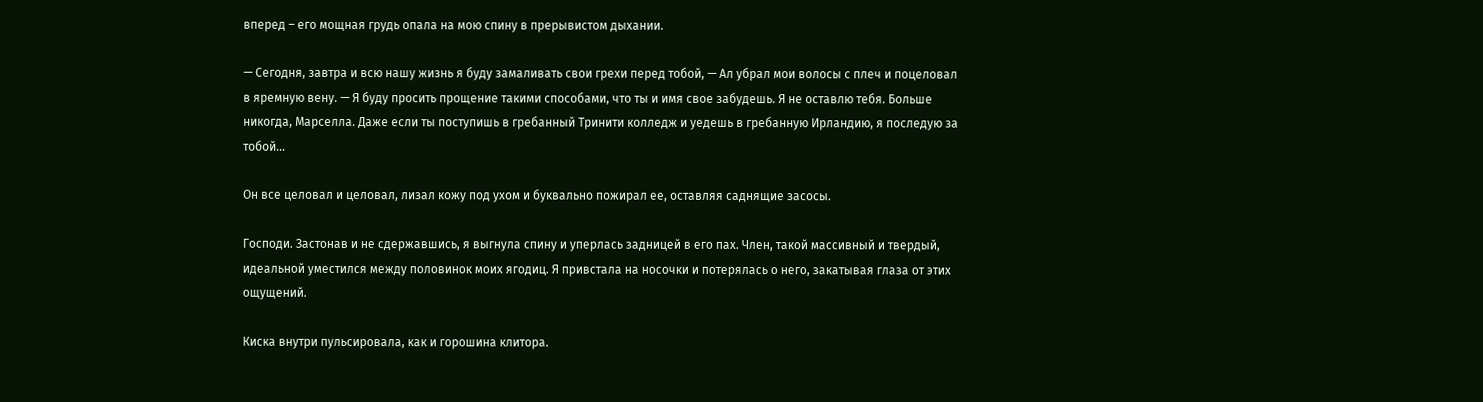вперед – его мощная грудь опала на мою спину в прерывистом дыхании.

— Сегодня, завтра и всю нашу жизнь я буду замаливать свои грехи перед тобой, — Ал убрал мои волосы с плеч и поцеловал в яремную вену. — Я буду просить прощение такими способами, что ты и имя свое забудешь. Я не оставлю тебя. Больше никогда, Марселла. Даже если ты поступишь в гребанный Тринити колледж и уедешь в гребанную Ирландию, я последую за тобой...

Он все целовал и целовал, лизал кожу под ухом и буквально пожирал ее, оставляя саднящие засосы.

Господи. Застонав и не сдержавшись, я выгнула спину и уперлась задницей в его пах. Член, такой массивный и твердый, идеальной уместился между половинок моих ягодиц. Я привстала на носочки и потерялась о него, закатывая глаза от этих ощущений.

Киска внутри пульсировала, как и горошина клитора.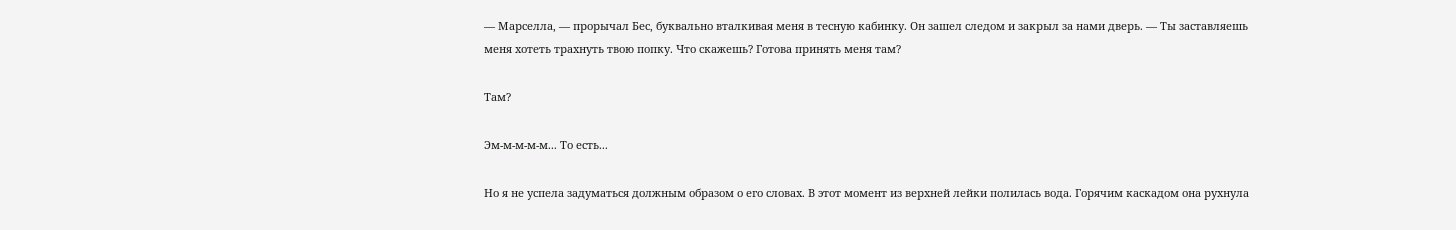— Марселла, — прорычал Бес, буквально вталкивая меня в тесную кабинку. Он зашел следом и закрыл за нами дверь. — Ты заставляешь меня хотеть трахнуть твою попку. Что скажешь? Готова принять меня там?

Там?

Эм-м-м-м-м... То есть...

Но я не успела задуматься должным образом о его словах. В этот момент из верхней лейки полилась вода. Горячим каскадом она рухнула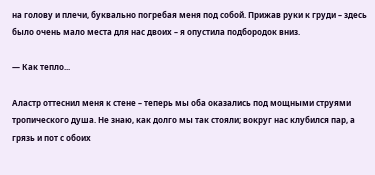на голову и плечи, буквально погребая меня под собой. Прижав руки к груди – здесь было очень мало места для нас двоих – я опустила подбородок вниз.

— Как тепло...

Аластр оттеснил меня к стене – теперь мы оба оказались под мощными струями тропического душа. Не знаю, как долго мы так стояли; вокруг нас клубился пар, а грязь и пот с обоих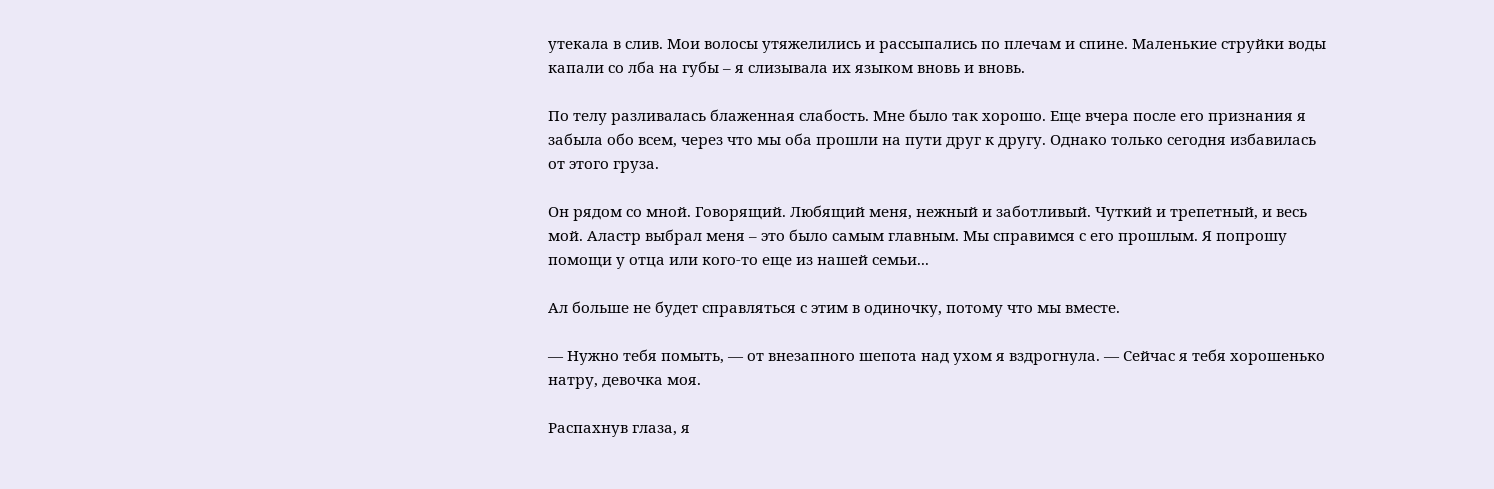утекала в слив. Мои волосы утяжелились и рассыпались по плечам и спине. Маленькие струйки воды капали со лба на губы – я слизывала их языком вновь и вновь.

По телу разливалась блаженная слабость. Мне было так хорошо. Еще вчера после его признания я забыла обо всем, через что мы оба прошли на пути друг к другу. Однако только сегодня избавилась от этого груза.

Он рядом со мной. Говорящий. Любящий меня, нежный и заботливый. Чуткий и трепетный, и весь мой. Аластр выбрал меня – это было самым главным. Мы справимся с его прошлым. Я попрошу помощи у отца или кого-то еще из нашей семьи...

Ал больше не будет справляться с этим в одиночку, потому что мы вместе.

— Нужно тебя помыть, — от внезапного шепота над ухом я вздрогнула. — Сейчас я тебя хорошенько натру, девочка моя.

Распахнув глаза, я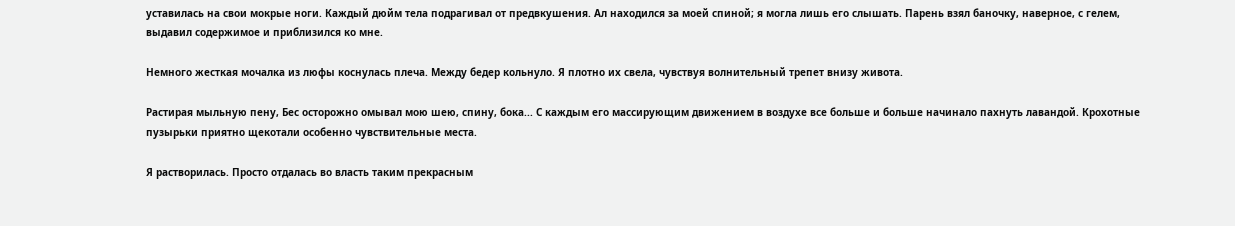уставилась на свои мокрые ноги. Каждый дюйм тела подрагивал от предвкушения. Ал находился за моей спиной; я могла лишь его слышать. Парень взял баночку, наверное, с гелем, выдавил содержимое и приблизился ко мне.

Немного жесткая мочалка из люфы коснулась плеча. Между бедер кольнуло. Я плотно их свела, чувствуя волнительный трепет внизу живота.

Растирая мыльную пену, Бес осторожно омывал мою шею, спину, бока... С каждым его массирующим движением в воздухе все больше и больше начинало пахнуть лавандой. Крохотные пузырьки приятно щекотали особенно чувствительные места.

Я растворилась. Просто отдалась во власть таким прекрасным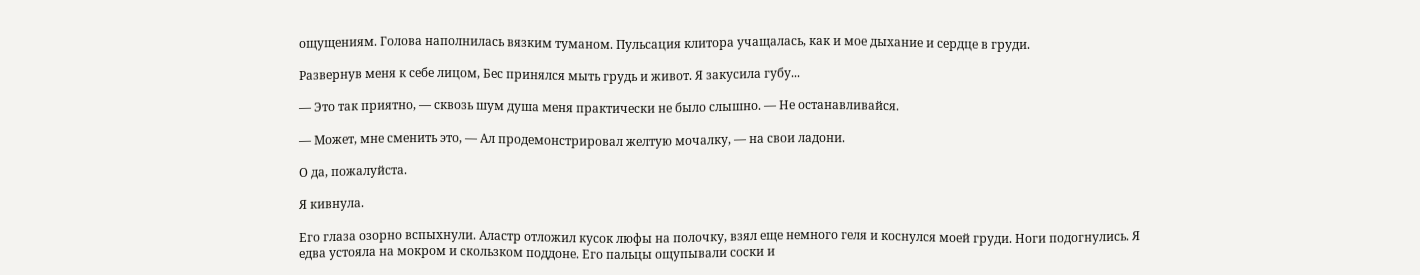ощущениям. Голова наполнилась вязким туманом. Пульсация клитора учащалась, как и мое дыхание и сердце в груди.

Развернув меня к себе лицом, Бес принялся мыть грудь и живот. Я закусила губу...

— Это так приятно, — сквозь шум душа меня практически не было слышно. — Не останавливайся.

— Может, мне сменить это, — Ал продемонстрировал желтую мочалку, — на свои ладони.

О да, пожалуйста.

Я кивнула.

Его глаза озорно вспыхнули. Аластр отложил кусок люфы на полочку, взял еще немного геля и коснулся моей груди. Ноги подогнулись. Я едва устояла на мокром и скользком поддоне. Его пальцы ощупывали соски и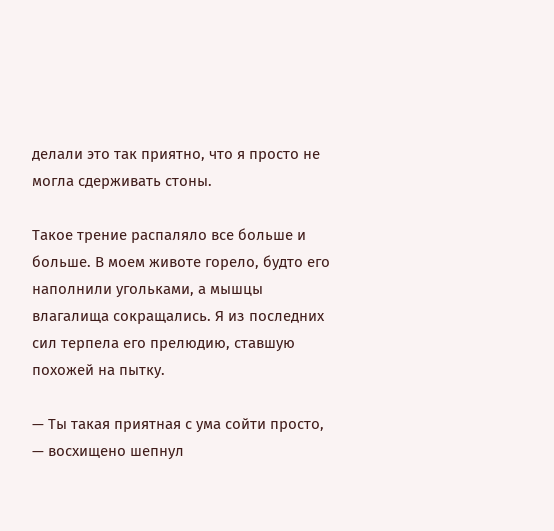делали это так приятно, что я просто не могла сдерживать стоны.

Такое трение распаляло все больше и больше. В моем животе горело, будто его наполнили угольками, а мышцы влагалища сокращались. Я из последних сил терпела его прелюдию, ставшую похожей на пытку.

— Ты такая приятная с ума сойти просто, — восхищено шепнул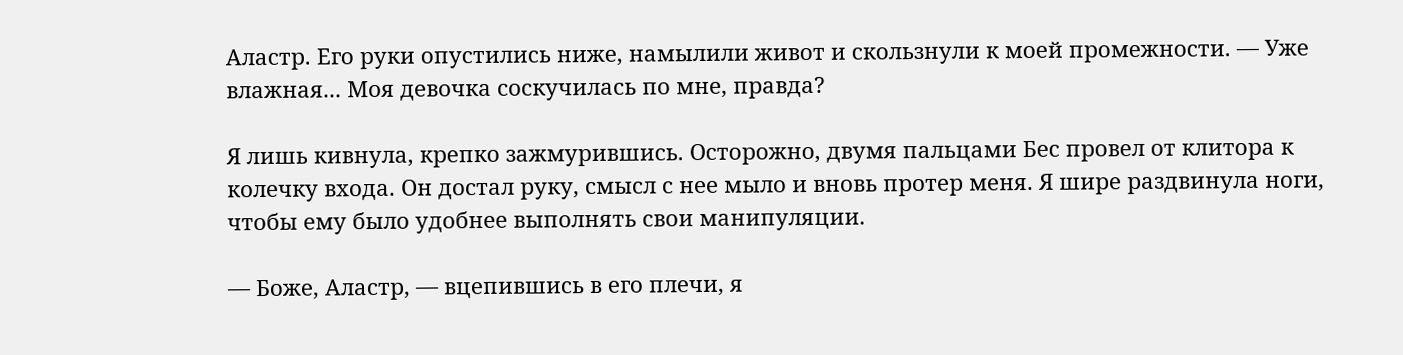Аластр. Его руки опустились ниже, намылили живот и скользнули к моей промежности. — Уже влажная... Моя девочка соскучилась по мне, правда?

Я лишь кивнула, крепко зажмурившись. Осторожно, двумя пальцами Бес провел от клитора к колечку входа. Он достал руку, смысл с нее мыло и вновь протер меня. Я шире раздвинула ноги, чтобы ему было удобнее выполнять свои манипуляции.

— Боже, Аластр, — вцепившись в его плечи, я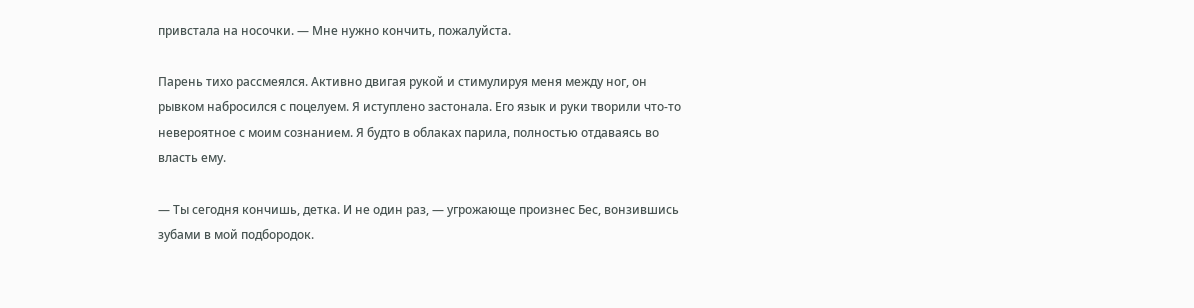привстала на носочки. — Мне нужно кончить, пожалуйста.

Парень тихо рассмеялся. Активно двигая рукой и стимулируя меня между ног, он рывком набросился с поцелуем. Я иступлено застонала. Его язык и руки творили что-то невероятное с моим сознанием. Я будто в облаках парила, полностью отдаваясь во власть ему.

— Ты сегодня кончишь, детка. И не один раз, — угрожающе произнес Бес, вонзившись зубами в мой подбородок.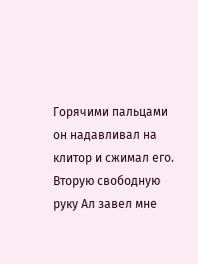Горячими пальцами он надавливал на клитор и сжимал его. Вторую свободную руку Ал завел мне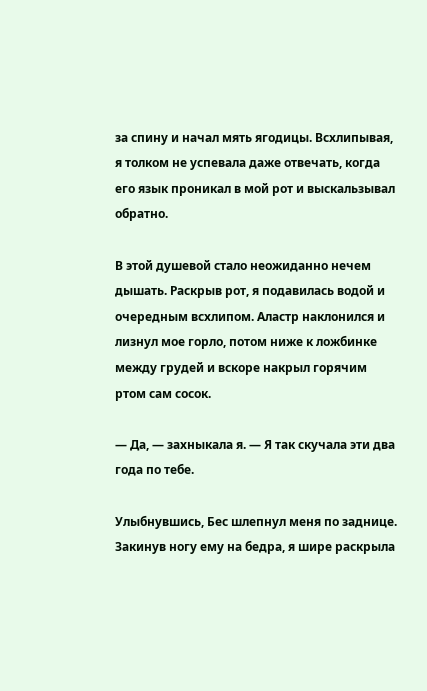за спину и начал мять ягодицы. Всхлипывая, я толком не успевала даже отвечать, когда его язык проникал в мой рот и выскальзывал обратно.

В этой душевой стало неожиданно нечем дышать. Раскрыв рот, я подавилась водой и очередным всхлипом. Аластр наклонился и лизнул мое горло, потом ниже к ложбинке между грудей и вскоре накрыл горячим ртом сам сосок.

— Да, — захныкала я. — Я так скучала эти два года по тебе.

Улыбнувшись, Бес шлепнул меня по заднице. Закинув ногу ему на бедра, я шире раскрыла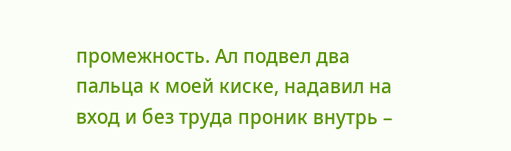промежность. Ал подвел два пальца к моей киске, надавил на вход и без труда проник внутрь –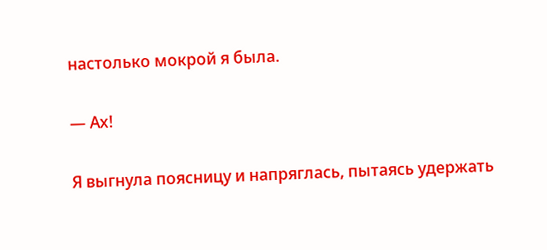настолько мокрой я была.

— Ах!

Я выгнула поясницу и напряглась, пытаясь удержать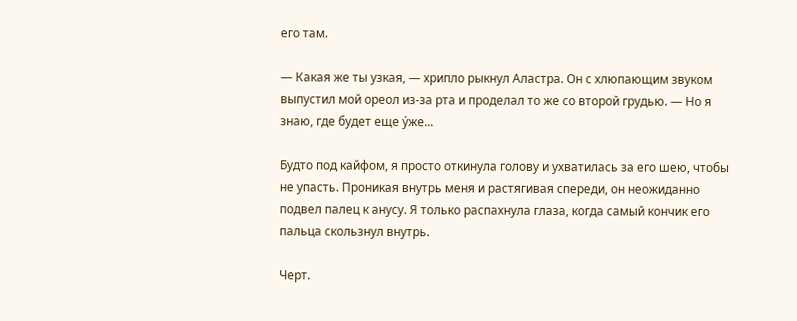его там.

— Какая же ты узкая, — хрипло рыкнул Аластра. Он с хлюпающим звуком выпустил мой ореол из-за рта и проделал то же со второй грудью. — Но я знаю, где будет еще у́же...

Будто под кайфом, я просто откинула голову и ухватилась за его шею, чтобы не упасть. Проникая внутрь меня и растягивая спереди, он неожиданно подвел палец к анусу. Я только распахнула глаза, когда самый кончик его пальца скользнул внутрь.

Черт.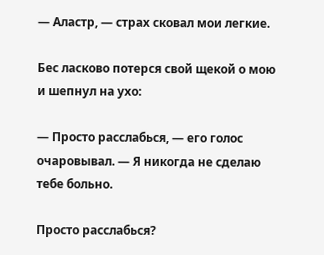— Аластр, — страх сковал мои легкие.

Бес ласково потерся свой щекой о мою и шепнул на ухо:

— Просто расслабься, — его голос очаровывал. — Я никогда не сделаю тебе больно.

Просто расслабься?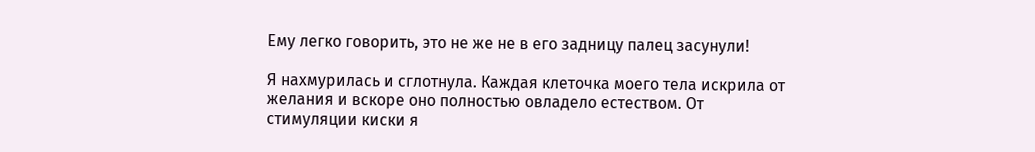Ему легко говорить, это не же не в его задницу палец засунули!

Я нахмурилась и сглотнула. Каждая клеточка моего тела искрила от желания и вскоре оно полностью овладело естеством. От стимуляции киски я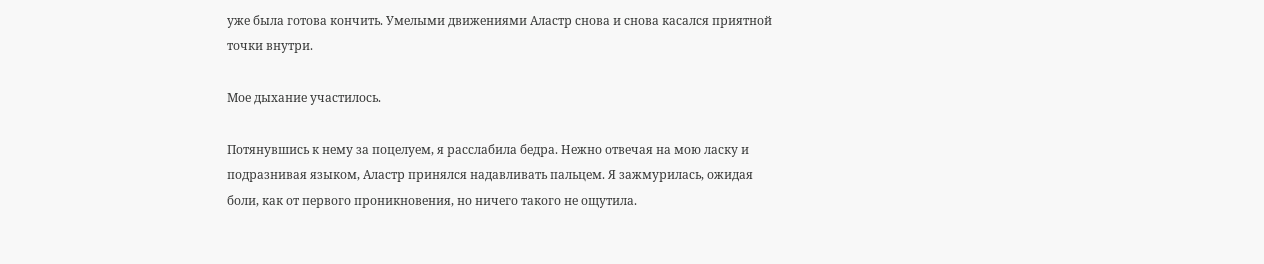уже была готова кончить. Умелыми движениями Аластр снова и снова касался приятной точки внутри.

Мое дыхание участилось.

Потянувшись к нему за поцелуем, я расслабила бедра. Нежно отвечая на мою ласку и подразнивая языком, Аластр принялся надавливать пальцем. Я зажмурилась, ожидая боли, как от первого проникновения, но ничего такого не ощутила.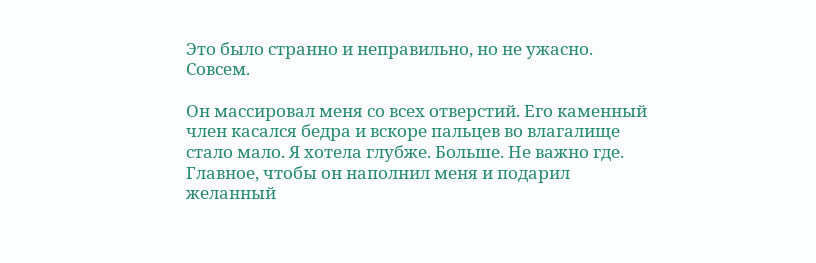Это было странно и неправильно, но не ужасно. Совсем.

Он массировал меня со всех отверстий. Его каменный член касался бедра и вскоре пальцев во влагалище стало мало. Я хотела глубже. Больше. Не важно где. Главное, чтобы он наполнил меня и подарил желанный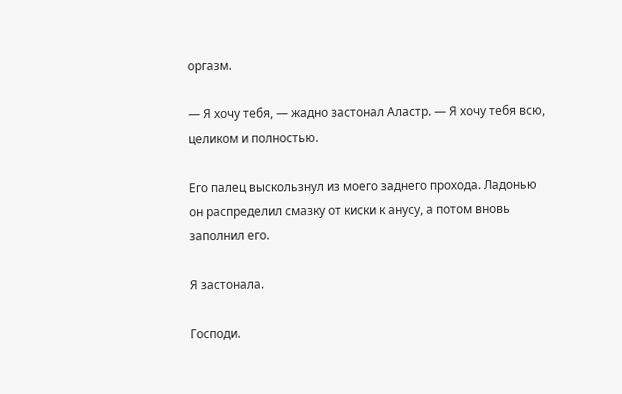оргазм.

— Я хочу тебя, — жадно застонал Аластр. — Я хочу тебя всю, целиком и полностью.

Его палец выскользнул из моего заднего прохода. Ладонью он распределил смазку от киски к анусу, а потом вновь заполнил его.

Я застонала.

Господи.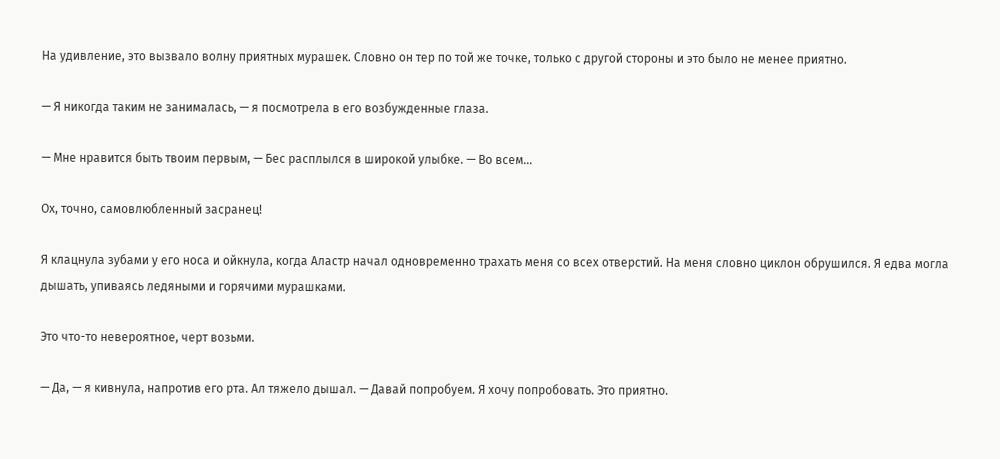На удивление, это вызвало волну приятных мурашек. Словно он тер по той же точке, только с другой стороны и это было не менее приятно.

— Я никогда таким не занималась, — я посмотрела в его возбужденные глаза.

— Мне нравится быть твоим первым, — Бес расплылся в широкой улыбке. — Во всем...

Ох, точно, самовлюбленный засранец!

Я клацнула зубами у его носа и ойкнула, когда Аластр начал одновременно трахать меня со всех отверстий. На меня словно циклон обрушился. Я едва могла дышать, упиваясь ледяными и горячими мурашками.

Это что-то невероятное, черт возьми.

— Да, — я кивнула, напротив его рта. Ал тяжело дышал. — Давай попробуем. Я хочу попробовать. Это приятно.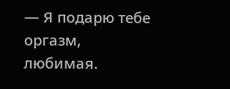— Я подарю тебе оргазм, любимая.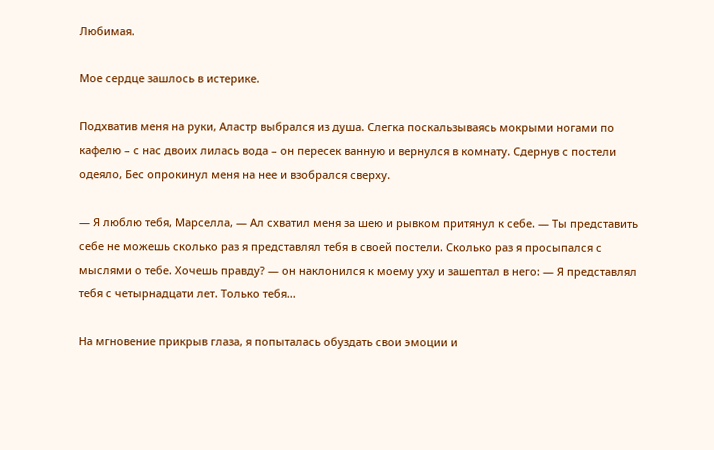Любимая.

Мое сердце зашлось в истерике.

Подхватив меня на руки, Аластр выбрался из душа. Слегка поскальзываясь мокрыми ногами по кафелю – с нас двоих лилась вода – он пересек ванную и вернулся в комнату. Сдернув с постели одеяло, Бес опрокинул меня на нее и взобрался сверху.

— Я люблю тебя, Марселла, — Ал схватил меня за шею и рывком притянул к себе. — Ты представить себе не можешь сколько раз я представлял тебя в своей постели. Сколько раз я просыпался с мыслями о тебе. Хочешь правду? — он наклонился к моему уху и зашептал в него: — Я представлял тебя с четырнадцати лет. Только тебя...

На мгновение прикрыв глаза, я попыталась обуздать свои эмоции и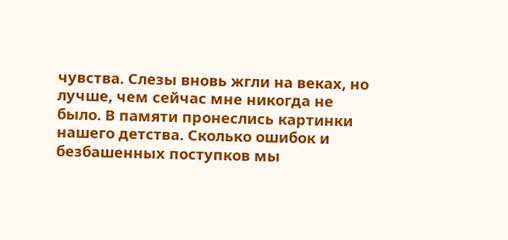чувства. Слезы вновь жгли на веках, но лучше, чем сейчас мне никогда не было. В памяти пронеслись картинки нашего детства. Сколько ошибок и безбашенных поступков мы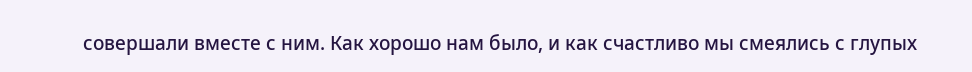совершали вместе с ним. Как хорошо нам было, и как счастливо мы смеялись с глупых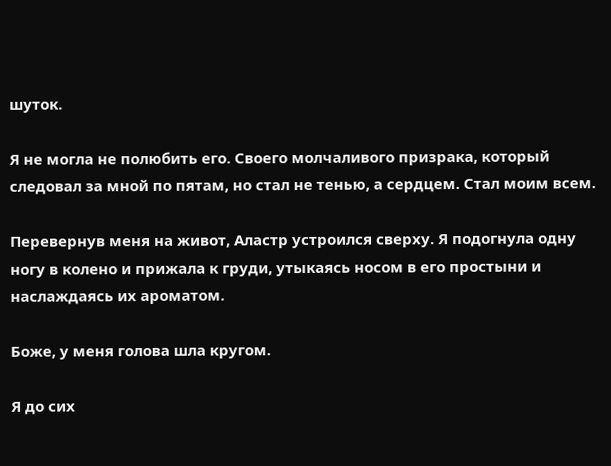шуток.

Я не могла не полюбить его. Своего молчаливого призрака, который следовал за мной по пятам, но стал не тенью, а сердцем. Стал моим всем.

Перевернув меня на живот, Аластр устроился сверху. Я подогнула одну ногу в колено и прижала к груди, утыкаясь носом в его простыни и наслаждаясь их ароматом.

Боже, у меня голова шла кругом.

Я до сих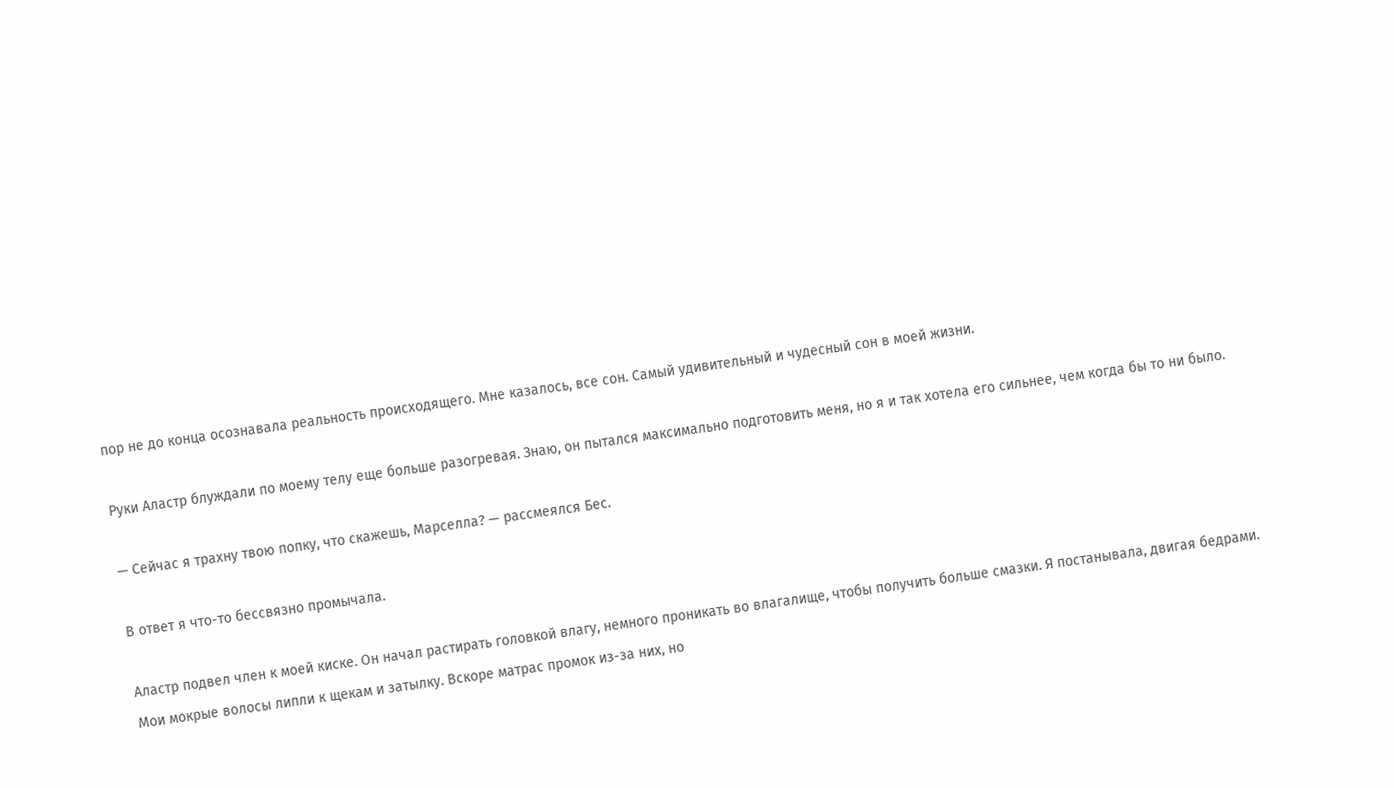пор не до конца осознавала реальность происходящего. Мне казалось, все сон. Самый удивительный и чудесный сон в моей жизни.

Руки Аластр блуждали по моему телу еще больше разогревая. Знаю, он пытался максимально подготовить меня, но я и так хотела его сильнее, чем когда бы то ни было.

— Сейчас я трахну твою попку, что скажешь, Марселла? — рассмеялся Бес.

В ответ я что-то бессвязно промычала.

Аластр подвел член к моей киске. Он начал растирать головкой влагу, немного проникать во влагалище, чтобы получить больше смазки. Я постанывала, двигая бедрами. Мои мокрые волосы липли к щекам и затылку. Вскоре матрас промок из-за них, но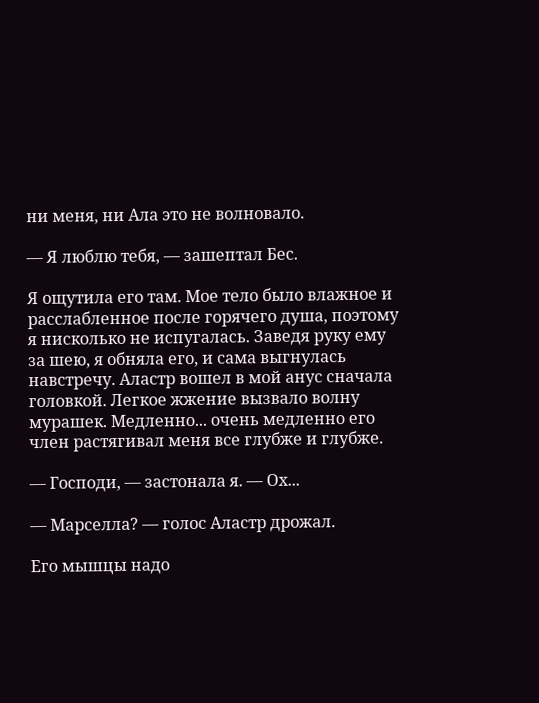ни меня, ни Ала это не волновало.

— Я люблю тебя, — зашептал Бес.

Я ощутила его там. Мое тело было влажное и расслабленное после горячего душа, поэтому я нисколько не испугалась. Заведя руку ему за шею, я обняла его, и сама выгнулась навстречу. Аластр вошел в мой анус сначала головкой. Легкое жжение вызвало волну мурашек. Медленно... очень медленно его член растягивал меня все глубже и глубже.

— Господи, — застонала я. — Ох...

— Марселла? — голос Аластр дрожал.

Его мышцы надо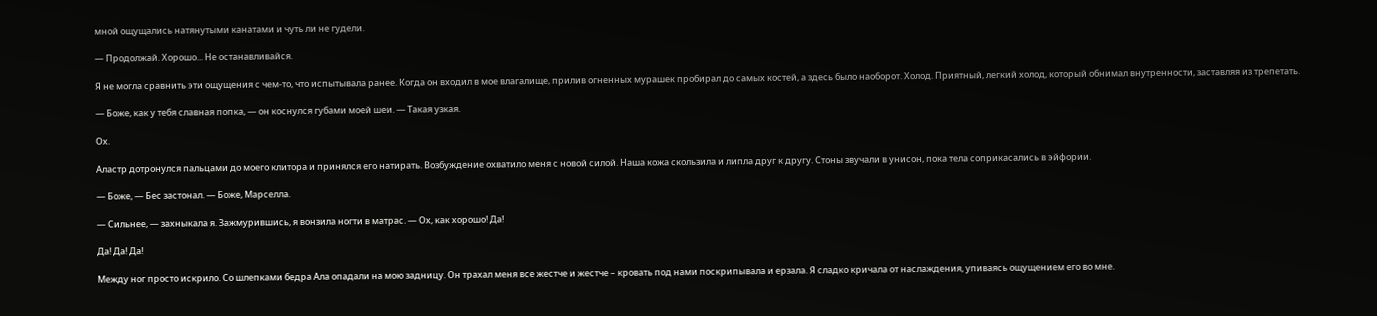мной ощущались натянутыми канатами и чуть ли не гудели.

— Продолжай. Хорошо... Не останавливайся.

Я не могла сравнить эти ощущения с чем-то, что испытывала ранее. Когда он входил в мое влагалище, прилив огненных мурашек пробирал до самых костей, а здесь было наоборот. Холод. Приятный, легкий холод, который обнимал внутренности, заставляя из трепетать.

— Боже, как у тебя славная попка, — он коснулся губами моей шеи. — Такая узкая.

Ох.

Аластр дотронулся пальцами до моего клитора и принялся его натирать. Возбуждение охватило меня с новой силой. Наша кожа скользила и липла друг к другу. Стоны звучали в унисон, пока тела соприкасались в эйфории.

— Боже, — Бес застонал. — Боже, Марселла.

— Сильнее, — захныкала я. Зажмурившись, я вонзила ногти в матрас. — Ох, как хорошо! Да!

Да! Да! Да!

Между ног просто искрило. Со шлепками бедра Ала опадали на мою задницу. Он трахал меня все жестче и жестче – кровать под нами поскрипывала и ерзала. Я сладко кричала от наслаждения, упиваясь ощущением его во мне.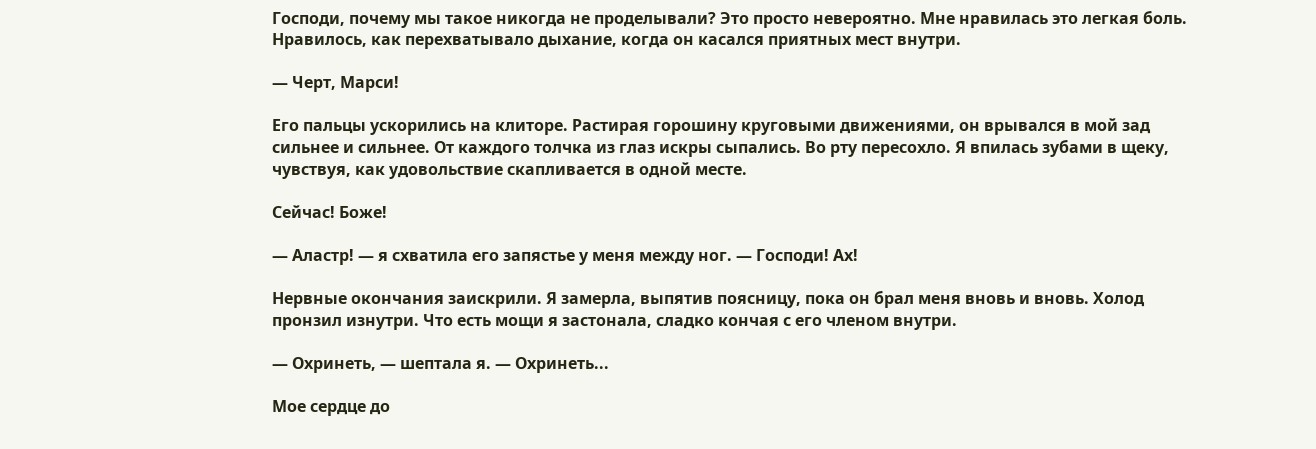Господи, почему мы такое никогда не проделывали? Это просто невероятно. Мне нравилась это легкая боль. Нравилось, как перехватывало дыхание, когда он касался приятных мест внутри.

— Черт, Марси!

Его пальцы ускорились на клиторе. Растирая горошину круговыми движениями, он врывался в мой зад сильнее и сильнее. От каждого толчка из глаз искры сыпались. Во рту пересохло. Я впилась зубами в щеку, чувствуя, как удовольствие скапливается в одной месте.

Сейчас! Боже!

— Аластр! — я схватила его запястье у меня между ног. — Господи! Ах!

Нервные окончания заискрили. Я замерла, выпятив поясницу, пока он брал меня вновь и вновь. Холод пронзил изнутри. Что есть мощи я застонала, сладко кончая с его членом внутри.

— Охринеть, — шептала я. — Охринеть...

Мое сердце до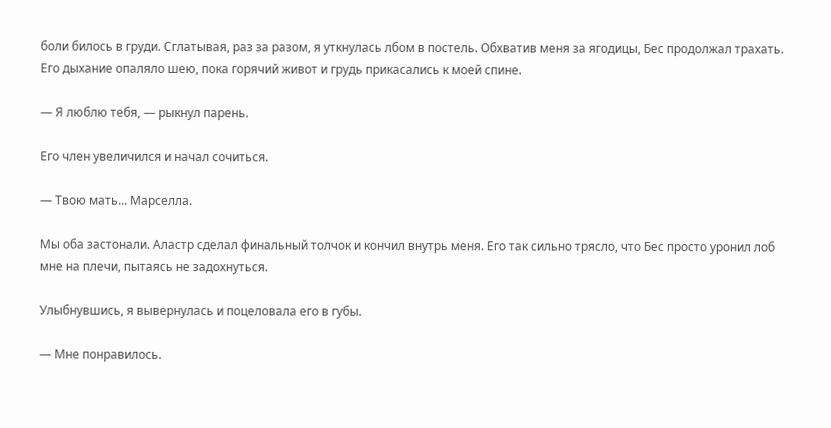боли билось в груди. Сглатывая, раз за разом, я уткнулась лбом в постель. Обхватив меня за ягодицы, Бес продолжал трахать. Его дыхание опаляло шею, пока горячий живот и грудь прикасались к моей спине.

— Я люблю тебя, — рыкнул парень.

Его член увеличился и начал сочиться.

— Твою мать... Марселла.

Мы оба застонали. Аластр сделал финальный толчок и кончил внутрь меня. Его так сильно трясло, что Бес просто уронил лоб мне на плечи, пытаясь не задохнуться.

Улыбнувшись, я вывернулась и поцеловала его в губы.

— Мне понравилось.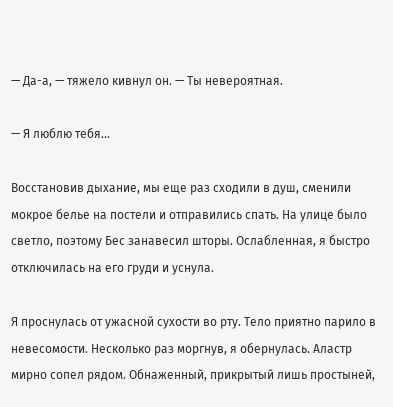— Да-а, — тяжело кивнул он. — Ты невероятная.

— Я люблю тебя...

Восстановив дыхание, мы еще раз сходили в душ, сменили мокрое белье на постели и отправились спать. На улице было светло, поэтому Бес занавесил шторы. Ослабленная, я быстро отключилась на его груди и уснула.

Я проснулась от ужасной сухости во рту. Тело приятно парило в невесомости. Несколько раз моргнув, я обернулась. Аластр мирно сопел рядом. Обнаженный, прикрытый лишь простыней,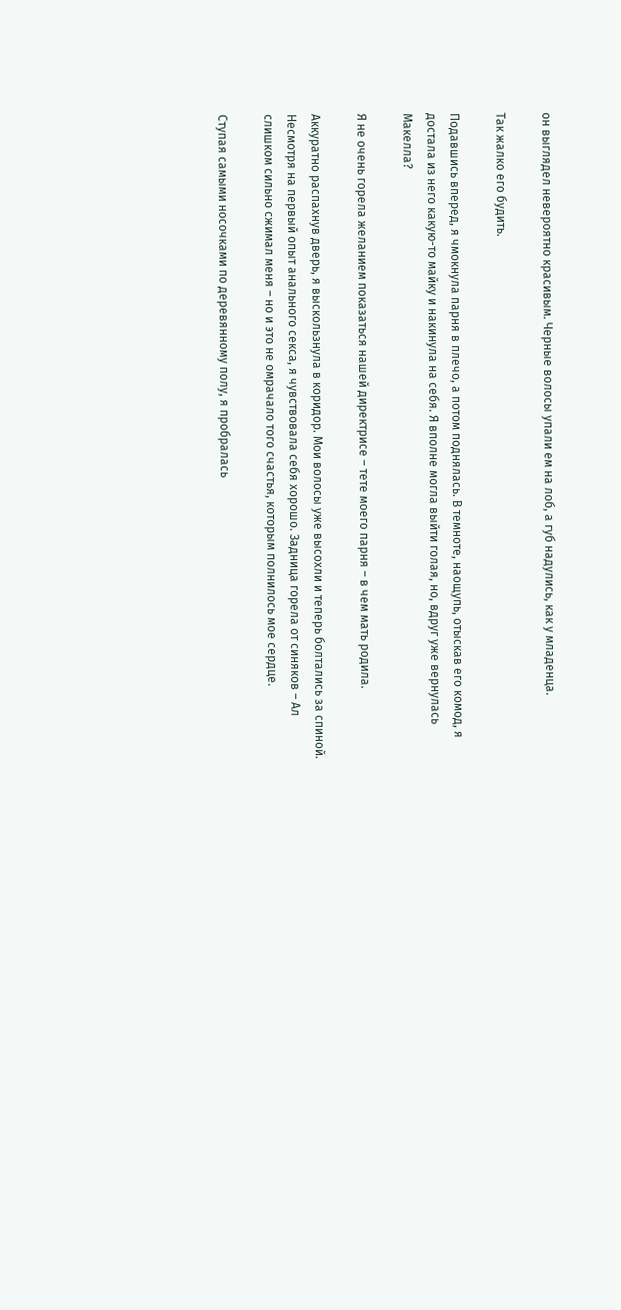он выглядел невероятно красивым. Черные волосы упали ем на лоб, а губ надулись, как у младенца.

Так жалко его будить.

Подавшись вперед, я чмокнула парня в плечо, а потом поднялась. В темноте, наощупь, отыскав его комод, я достала из него какую-то майку и накинула на себя. Я вполне могла выйти голая, но, вдруг уже вернулась Макелла?

Я не очень горела желанием показаться нашей директрисе – тете моего парня – в чем мать родила.

Аккуратно распахнув дверь, я выскользнула в коридор. Мои волосы уже высохли и теперь болтались за спиной. Несмотря на первый опыт анального секса, я чувствовала себя хорошо. Задница горела от синяков – Ал слишком сильно сжимал меня – но и это не омрачало того счастья, которым полнилось мое сердце.

Ступая самыми носочками по деревянному полу, я пробралась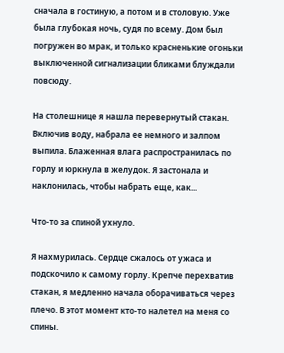сначала в гостиную, а потом и в столовую. Уже была глубокая ночь, судя по всему. Дом был погружен во мрак, и только красненькие огоньки выключенной сигнализации бликами блуждали повсюду.

На столешнице я нашла перевернутый стакан. Включив воду, набрала ее немного и залпом выпила. Блаженная влага распространилась по горлу и юркнула в желудок. Я застонала и наклонилась, чтобы набрать еще, как...

Что-то за спиной ухнуло.

Я нахмурилась. Сердце сжалось от ужаса и подскочило к самому горлу. Крепче перехватив стакан, я медленно начала оборачиваться через плечо. В этот момент кто-то налетел на меня со спины.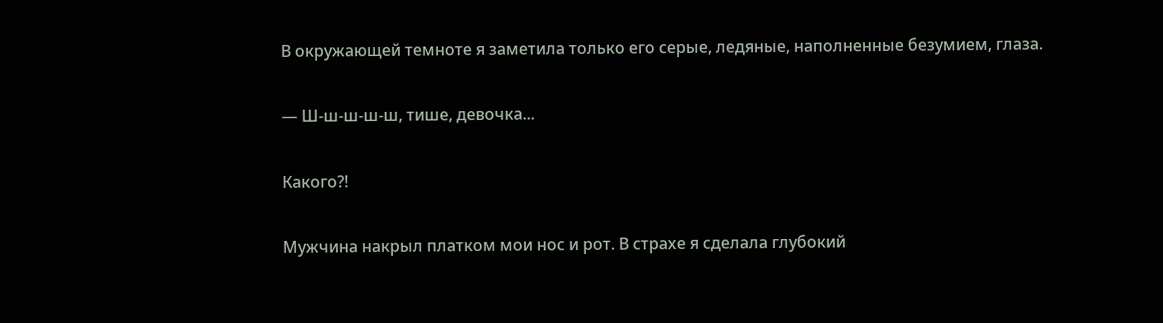В окружающей темноте я заметила только его серые, ледяные, наполненные безумием, глаза.

— Ш-ш-ш-ш-ш, тише, девочка...

Какого?!

Мужчина накрыл платком мои нос и рот. В страхе я сделала глубокий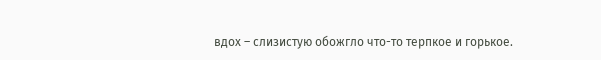вдох – слизистую обожгло что-то терпкое и горькое.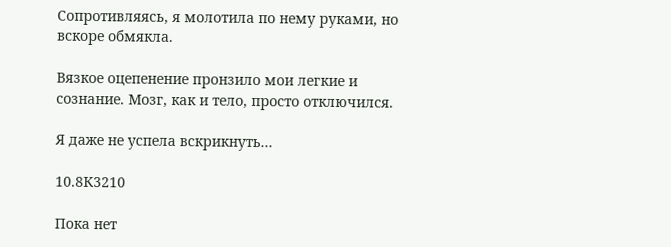Сопротивляясь, я молотила по нему руками, но вскоре обмякла.

Вязкое оцепенение пронзило мои легкие и сознание. Мозг, как и тело, просто отключился.

Я даже не успела вскрикнуть...

10.8К3210

Пока нет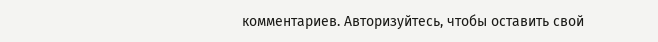комментариев. Авторизуйтесь, чтобы оставить свой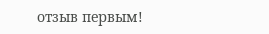отзыв первым!